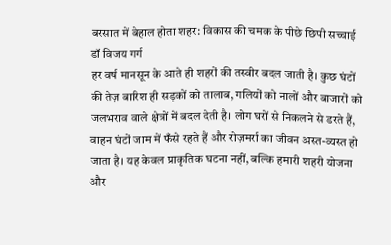बरसात में बेहाल होता शहर: विकास की चमक के पीछे छिपी सच्चाई
डॉ विजय गर्ग
हर वर्ष मानसून के आते ही शहरों की तस्वीर बदल जाती है। कुछ घंटों की तेज़ बारिश ही सड़कों को तालाब, गलियों को नालों और बाजारों को जलभराव वाले क्षेत्रों में बदल देती है। लोग घरों से निकलने से डरते हैं, वाहन घंटों जाम में फँसे रहते हैं और रोज़मर्रा का जीवन अस्त-व्यस्त हो जाता है। यह केवल प्राकृतिक घटना नहीं, बल्कि हमारी शहरी योजना और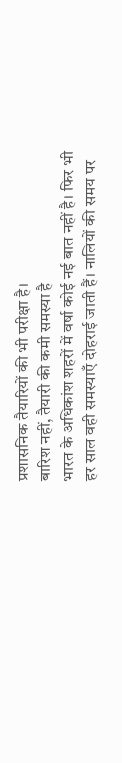प्रशासनिक तैयारियों की भी परीक्षा है।
बारिश नहीं, तैयारी की कमी समस्या है
भारत के अधिकांश शहरों में वर्षा कोई नई बात नहीं है। फिर भी हर साल वही समस्याएँ दोहराई जाती हैं। नालियों की समय पर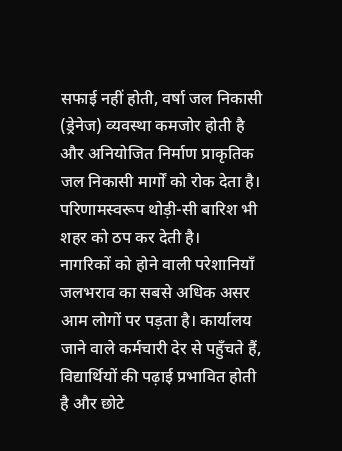सफाई नहीं होती, वर्षा जल निकासी (ड्रेनेज) व्यवस्था कमजोर होती है और अनियोजित निर्माण प्राकृतिक जल निकासी मार्गों को रोक देता है। परिणामस्वरूप थोड़ी-सी बारिश भी शहर को ठप कर देती है।
नागरिकों को होने वाली परेशानियाँ
जलभराव का सबसे अधिक असर आम लोगों पर पड़ता है। कार्यालय जाने वाले कर्मचारी देर से पहुँचते हैं, विद्यार्थियों की पढ़ाई प्रभावित होती है और छोटे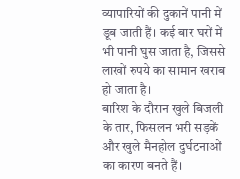व्यापारियों की दुकानें पानी में डूब जाती हैं। कई बार घरों में भी पानी घुस जाता है, जिससे लाखों रुपये का सामान खराब हो जाता है।
बारिश के दौरान खुले बिजली के तार, फिसलन भरी सड़कें और खुले मैनहोल दुर्घटनाओं का कारण बनते हैं।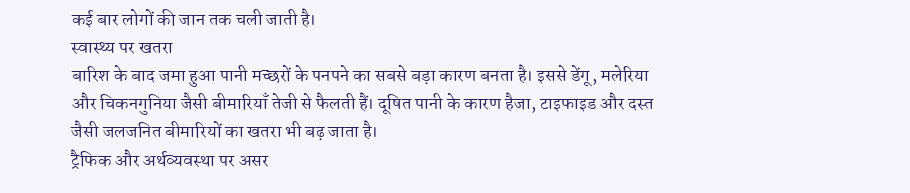कई बार लोगों की जान तक चली जाती है।
स्वास्थ्य पर खतरा
बारिश के बाद जमा हुआ पानी मच्छरों के पनपने का सबसे बड़ा कारण बनता है। इससे डेंगू, मलेरिया और चिकनगुनिया जैसी बीमारियाँ तेजी से फैलती हैं। दूषित पानी के कारण हैजा, टाइफाइड और दस्त जैसी जलजनित बीमारियों का खतरा भी बढ़ जाता है।
ट्रैफिक और अर्थव्यवस्था पर असर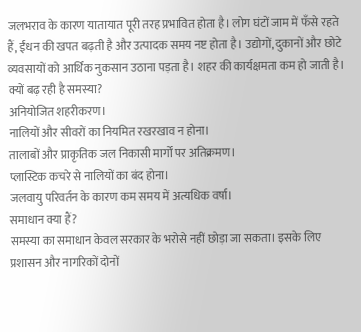जलभराव के कारण यातायात पूरी तरह प्रभावित होता है। लोग घंटों जाम में फँसे रहते हैं, ईंधन की खपत बढ़ती है और उत्पादक समय नष्ट होता है। उद्योगों, दुकानों और छोटे व्यवसायों को आर्थिक नुकसान उठाना पड़ता है। शहर की कार्यक्षमता कम हो जाती है।
क्यों बढ़ रही है समस्या?
अनियोजित शहरीकरण।
नालियों और सीवरों का नियमित रखरखाव न होना।
तालाबों और प्राकृतिक जल निकासी मार्गों पर अतिक्रमण।
प्लास्टिक कचरे से नालियों का बंद होना।
जलवायु परिवर्तन के कारण कम समय में अत्यधिक वर्षा।
समाधान क्या हैं?
समस्या का समाधान केवल सरकार के भरोसे नहीं छोड़ा जा सकता। इसके लिए प्रशासन और नागरिकों दोनों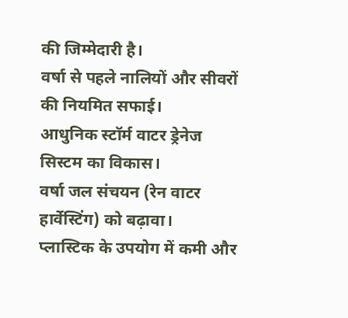की जिम्मेदारी है।
वर्षा से पहले नालियों और सीवरों की नियमित सफाई।
आधुनिक स्टॉर्म वाटर ड्रेनेज सिस्टम का विकास।
वर्षा जल संचयन (रेन वाटर हार्वेस्टिंग) को बढ़ावा।
प्लास्टिक के उपयोग में कमी और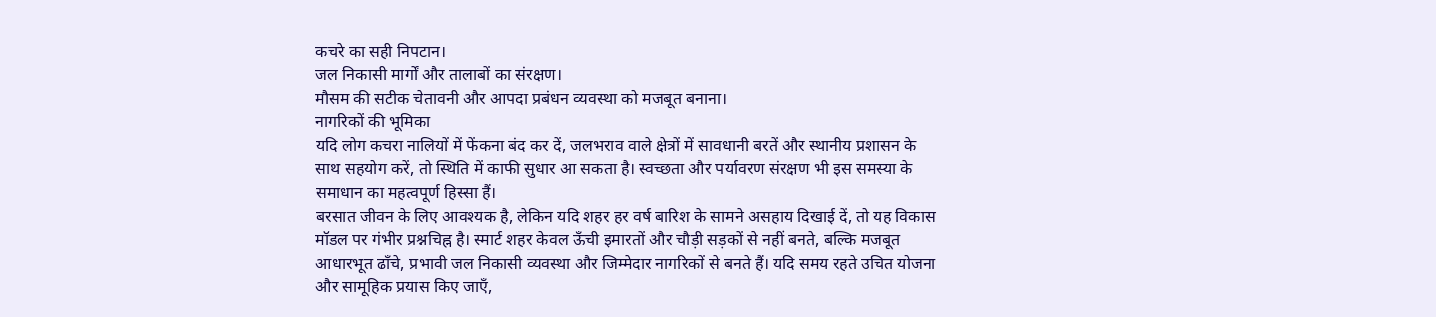कचरे का सही निपटान।
जल निकासी मार्गों और तालाबों का संरक्षण।
मौसम की सटीक चेतावनी और आपदा प्रबंधन व्यवस्था को मजबूत बनाना।
नागरिकों की भूमिका
यदि लोग कचरा नालियों में फेंकना बंद कर दें, जलभराव वाले क्षेत्रों में सावधानी बरतें और स्थानीय प्रशासन के साथ सहयोग करें, तो स्थिति में काफी सुधार आ सकता है। स्वच्छता और पर्यावरण संरक्षण भी इस समस्या के समाधान का महत्वपूर्ण हिस्सा हैं।
बरसात जीवन के लिए आवश्यक है, लेकिन यदि शहर हर वर्ष बारिश के सामने असहाय दिखाई दें, तो यह विकास मॉडल पर गंभीर प्रश्नचिह्न है। स्मार्ट शहर केवल ऊँची इमारतों और चौड़ी सड़कों से नहीं बनते, बल्कि मजबूत आधारभूत ढाँचे, प्रभावी जल निकासी व्यवस्था और जिम्मेदार नागरिकों से बनते हैं। यदि समय रहते उचित योजना और सामूहिक प्रयास किए जाएँ,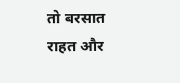तो बरसात राहत और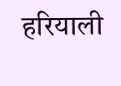हरियाली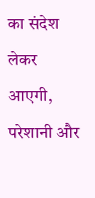का संदेश लेकर आएगी, परेशानी और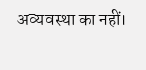अव्यवस्था का नहीं।